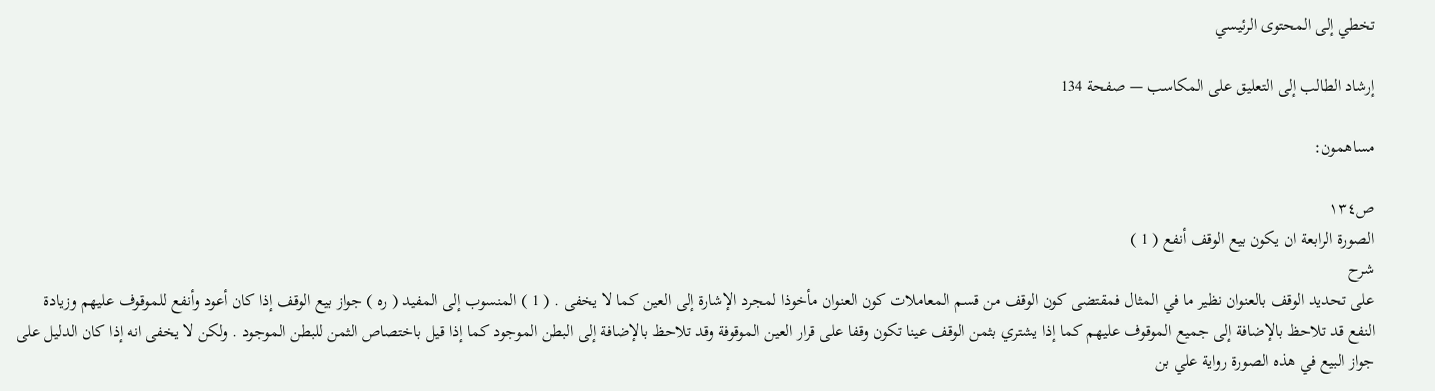تخطي إلى المحتوى الرئيسي

إرشاد الطالب إلى التعليق على المكاسب — صفحة 134

مساهمون:

ص١٣٤
الصورة الرابعة ان يكون بيع الوقف أنفع ( 1 )
شرح
على تحديد الوقف بالعنوان نظير ما في المثال فمقتضى كون الوقف من قسم المعاملات كون العنوان مأخوذا لمجرد الإشارة إلى العين كما لا يخفى . ( 1 ) المنسوب إلى المفيد ( ره ) جواز بيع الوقف إذا كان أعود وأنفع للموقوف عليهم وزيادة النفع قد تلاحظ بالإضافة إلى جميع الموقوف عليهم كما إذا يشتري بثمن الوقف عينا تكون وقفا على قرار العين الموقوفة وقد تلاحظ بالإضافة إلى البطن الموجود كما إذا قيل باختصاص الثمن للبطن الموجود . ولكن لا يخفى انه إذا كان الدليل على جواز البيع في هذه الصورة رواية علي بن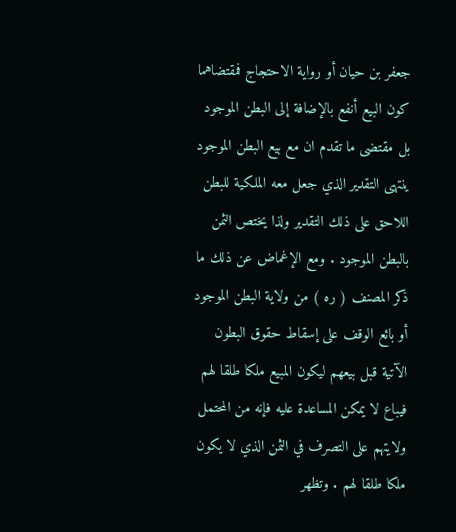جعفر بن حيان أو رواية الاحتجاج فمقتضاهما كون البيع أنفع بالإضافة إلى البطن الموجود بل مقتضى ما تقدم ان مع بيع البطن الموجود ينتهى التقدير الذي جعل معه الملكية للبطن اللاحق على ذلك التقدير ولذا يختص الثمن بالبطن الموجود . ومع الإغماض عن ذلك ما ذكر المصنف ( ره ) من ولاية البطن الموجود أو بائع الوقف على إسقاط حقوق البطون الآتية قبل بيعهم ليكون المبيع ملكا طلقا لهم فيباع لا يمكن المساعدة عليه فإنه من المحتمل ولايتهم على التصرف في الثمن الذي لا يكون ملكا طلقا لهم . وتظهر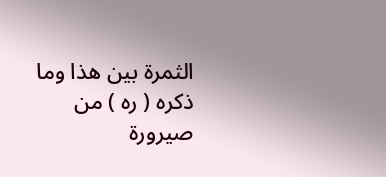الثمرة بين هذا وما ذكره ( ره ) من صيرورة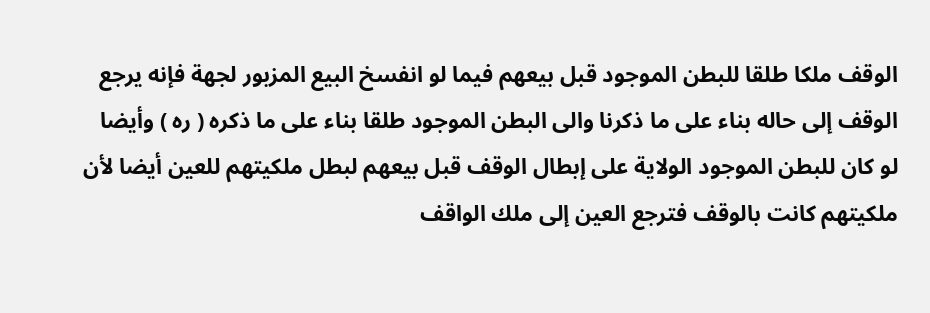الوقف ملكا طلقا للبطن الموجود قبل بيعهم فيما لو انفسخ البيع المزبور لجهة فإنه يرجع الوقف إلى حاله بناء على ما ذكرنا والى البطن الموجود طلقا بناء على ما ذكره ( ره ) وأيضا لو كان للبطن الموجود الولاية على إبطال الوقف قبل بيعهم لبطل ملكيتهم للعين أيضا لأن ملكيتهم كانت بالوقف فترجع العين إلى ملك الواقف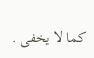كما لا يخفى .